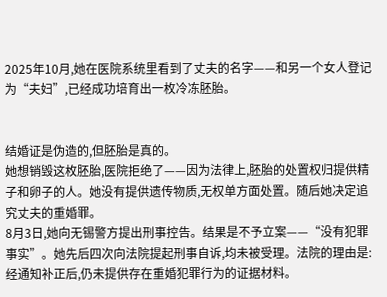2025年10月,她在医院系统里看到了丈夫的名字——和另一个女人登记为“夫妇”,已经成功培育出一枚冷冻胚胎。


结婚证是伪造的,但胚胎是真的。
她想销毁这枚胚胎,医院拒绝了——因为法律上,胚胎的处置权归提供精子和卵子的人。她没有提供遗传物质,无权单方面处置。随后她决定追究丈夫的重婚罪。
8月3日,她向无锡警方提出刑事控告。结果是不予立案——“没有犯罪事实”。她先后四次向法院提起刑事自诉,均未被受理。法院的理由是:经通知补正后,仍未提供存在重婚犯罪行为的证据材料。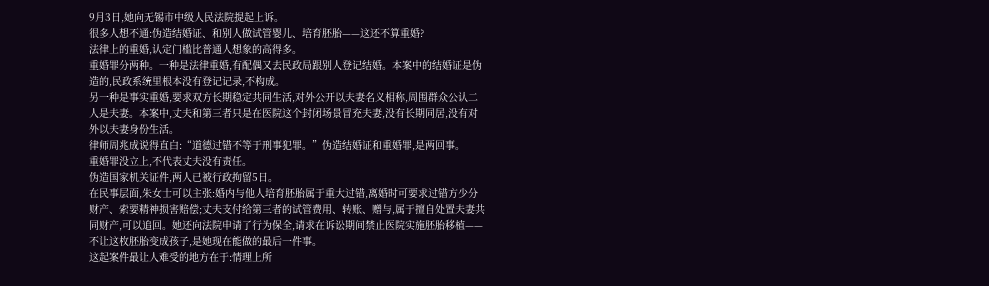9月3日,她向无锡市中级人民法院提起上诉。
很多人想不通:伪造结婚证、和别人做试管婴儿、培育胚胎——这还不算重婚?
法律上的重婚,认定门槛比普通人想象的高得多。
重婚罪分两种。一种是法律重婚,有配偶又去民政局跟别人登记结婚。本案中的结婚证是伪造的,民政系统里根本没有登记记录,不构成。
另一种是事实重婚,要求双方长期稳定共同生活,对外公开以夫妻名义相称,周围群众公认二人是夫妻。本案中,丈夫和第三者只是在医院这个封闭场景冒充夫妻,没有长期同居,没有对外以夫妻身份生活。
律师周兆成说得直白:“道德过错不等于刑事犯罪。”伪造结婚证和重婚罪,是两回事。
重婚罪没立上,不代表丈夫没有责任。
伪造国家机关证件,两人已被行政拘留5日。
在民事层面,朱女士可以主张:婚内与他人培育胚胎属于重大过错,离婚时可要求过错方少分财产、索要精神损害赔偿;丈夫支付给第三者的试管费用、转账、赠与,属于擅自处置夫妻共同财产,可以追回。她还向法院申请了行为保全,请求在诉讼期间禁止医院实施胚胎移植——不让这枚胚胎变成孩子,是她现在能做的最后一件事。
这起案件最让人难受的地方在于:情理上所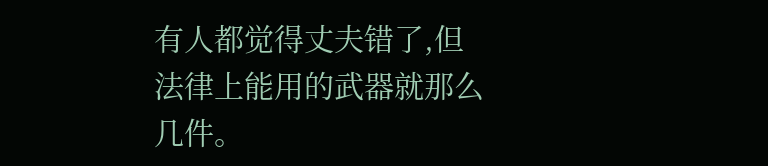有人都觉得丈夫错了,但法律上能用的武器就那么几件。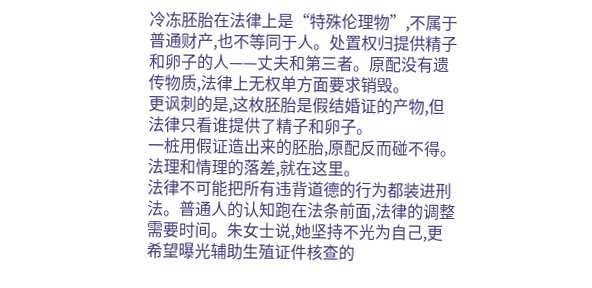冷冻胚胎在法律上是“特殊伦理物”,不属于普通财产,也不等同于人。处置权归提供精子和卵子的人——丈夫和第三者。原配没有遗传物质,法律上无权单方面要求销毁。
更讽刺的是,这枚胚胎是假结婚证的产物,但法律只看谁提供了精子和卵子。
一桩用假证造出来的胚胎,原配反而碰不得。
法理和情理的落差,就在这里。
法律不可能把所有违背道德的行为都装进刑法。普通人的认知跑在法条前面,法律的调整需要时间。朱女士说,她坚持不光为自己,更希望曝光辅助生殖证件核查的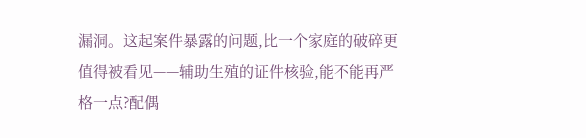漏洞。这起案件暴露的问题,比一个家庭的破碎更值得被看见——辅助生殖的证件核验,能不能再严格一点?配偶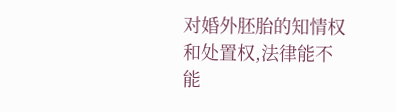对婚外胚胎的知情权和处置权,法律能不能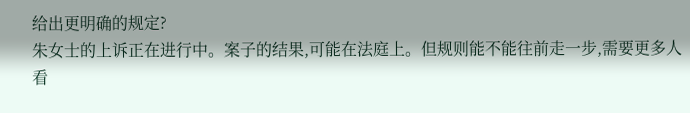给出更明确的规定?
朱女士的上诉正在进行中。案子的结果,可能在法庭上。但规则能不能往前走一步,需要更多人看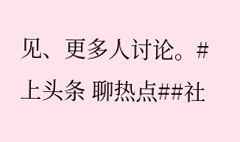见、更多人讨论。#上头条 聊热点##社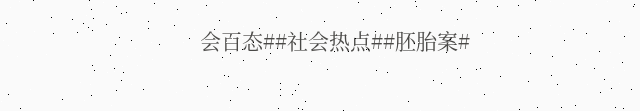会百态##社会热点##胚胎案#